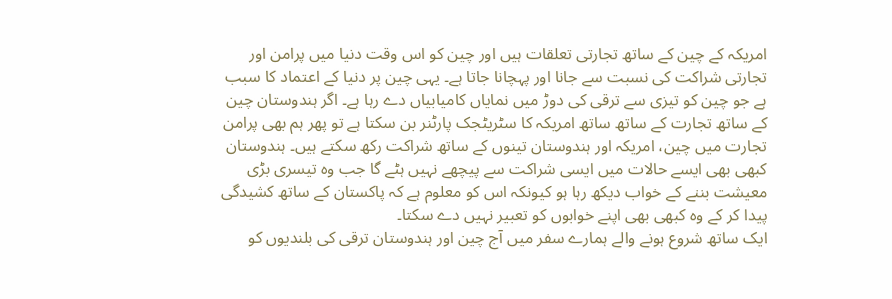امریکہ کے چین کے ساتھ تجارتی تعلقات ہیں اور چین کو اس وقت دنیا میں پرامن اور تجارتی شراکت کی نسبت سے جانا اور پہچانا جاتا ہے۔ یہی چین پر دنیا کے اعتماد کا سبب ہے جو چین کو تیزی سے ترقی کی دوڑ میں نمایاں کامیابیاں دے رہا ہے۔ اگر ہندوستان چین کے ساتھ تجارت کے ساتھ ساتھ امریکہ کا سٹریٹجک پارٹنر بن سکتا ہے تو پھر ہم بھی پرامن تجارت میں چین، امریکہ اور ہندوستان تینوں کے ساتھ شراکت رکھ سکتے ہیں۔ ہندوستان کبھی بھی ایسے حالات میں ایسی شراکت سے پیچھے نہیں ہٹے گا جب وہ تیسری بڑی معیشت بننے کے خواب دیکھ رہا ہو کیونکہ اس کو معلوم ہے کہ پاکستان کے ساتھ کشیدگی پیدا کر کے وہ کبھی بھی اپنے خوابوں کو تعبیر نہیں دے سکتا۔
ایک ساتھ شروع ہونے والے ہمارے سفر میں آج چین اور ہندوستان ترقی کی بلندیوں کو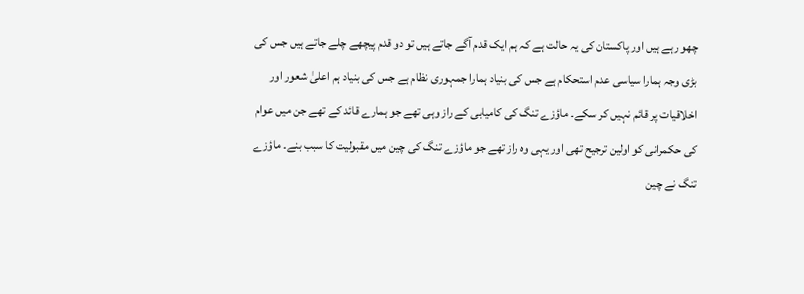چھو رہے ہیں اور پاکستان کی یہ حالت ہے کہ ہم ایک قدم آگے جاتے ہیں تو دو قدم پیچھے چلے جاتے ہیں جس کی بڑی وجہ ہمارا سیاسی عدم استحکام ہے جس کی بنیاد ہمارا جمہوری نظام ہے جس کی بنیاد ہم اعلیٰ شعور اور اخلاقیات پر قائم نہیں کر سکے۔ ماؤزے تنگ کی کامیابی کے راز وہی تھے جو ہمارے قائد کے تھے جن میں عوام کی حکمرانی کو اولین ترجیح تھی اور یہی وہ راز تھے جو ماؤزے تنگ کی چین میں مقبولیت کا سبب بنے۔ ماؤزے تنگ نے چین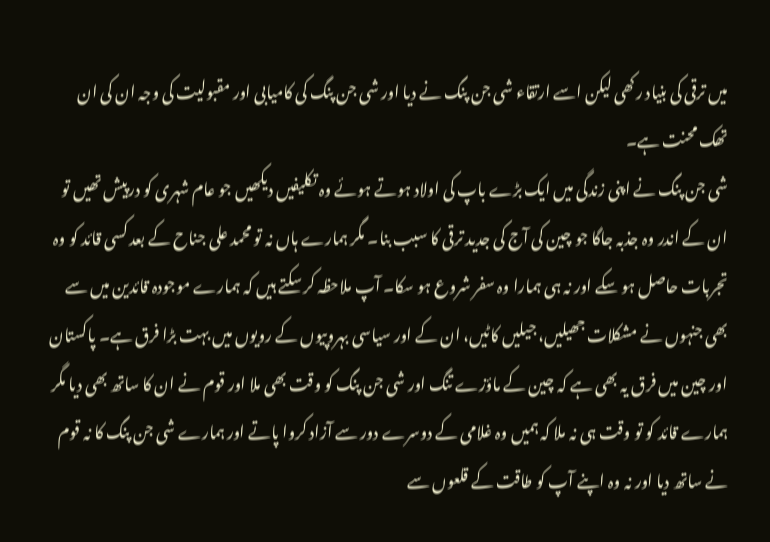میں ترقی کی بنیاد رکھی لیکن اسے ارتقاء شی جن پنگ نے دیا اور شی جن پنگ کی کامیابی اور مقبولیت کی وجہ ان کی ان تھک محنت ہے۔
شی جن پنگ نے اپنی زندگی میں ایک بڑے باپ کی اولاد ہوتے ہوئے وہ تکلیفیں دیکھیں جو عام شہری کو درپیش تھیں تو ان کے اندر وہ جذبہ جاگا جو چین کی آج کی جدید ترقی کا سبب بنا۔ مگر ہمارے ہاں نہ تو محمد علی جناح کے بعد کسی قائد کو وہ تجربات حاصل ہو سکے اور نہ ہی ہمارا وہ سفر شروع ہو سکا۔ آپ ملاحظہ کر سکتے ہیں کہ ہمارے موجودہ قائدین میں سے بھی جنہوں نے مشکلات جھیلیں، جیلیں کاٹیں، ان کے اور سیاسی بہروپیوں کے رویوں میں بہت بڑا فرق ہے۔ پاکستان اور چین میں فرق یہ بھی ہے کہ چین کے ماؤزے تنگ اور شی جن پنگ کو وقت بھی ملا اور قوم نے ان کا ساتھ بھی دیا مگر ہمارے قائد کو تو وقت ہی نہ ملا کہ ہمیں وہ غلامی کے دوسرے دور سے آزاد کروا پاتے اور ہمارے شی جن پنگ کا نہ قوم نے ساتھ دیا اور نہ وہ اپنے آپ کو طاقت کے قلعوں سے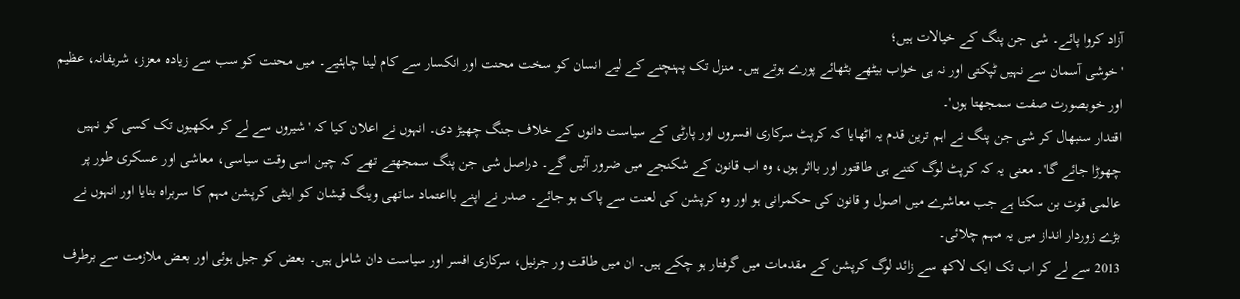آزاد کروا پائے۔ شی جن پنگ کے خیالات ہیں؛
'خوشی آسمان سے نہیں ٹپکتی اور نہ ہی خواب بیٹھے بٹھائے پورے ہوتے ہیں۔ منزل تک پہنچنے کے لیے انسان کو سخت محنت اور انکسار سے کام لینا چاہئیے۔ میں محنت کو سب سے زیادہ معزز، شریفانہ، عظیم اور خوبصورت صفت سمجھتا ہوں'۔
اقتدار سنبھال کر شی جن پنگ نے اہم ترین قدم یہ اٹھایا کہ کرپٹ سرکاری افسروں اور پارٹی کے سیاست دانوں کے خلاف جنگ چھیڑ دی۔ انہوں نے اعلان کیا کہ 'شیروں سے لے کر مکھیوں تک کسی کو نہیں چھوڑا جائے گا'۔ معنی یہ کہ کرپٹ لوگ کتنے ہی طاقتور اور بااثر ہوں، وہ اب قانون کے شکنجے میں ضرور آئیں گے۔ دراصل شی جن پنگ سمجھتے تھے کہ چین اسی وقت سیاسی، معاشی اور عسکری طور پر عالمی قوت بن سکتا ہے جب معاشرے میں اصول و قانون کی حکمرانی ہو اور وہ کرپشن کی لعنت سے پاک ہو جائے۔ صدر نے اپنے بااعتماد ساتھی وینگ قیشان کو اینٹی کرپشن مہم کا سربراہ بنایا اور انہوں نے بڑے زوردار انداز میں یہ مہم چلائی۔
2013 سے لے کر اب تک ایک لاکھ سے زائد لوگ کرپشن کے مقدمات میں گرفتار ہو چکے ہیں۔ ان میں طاقت ور جرنیل، سرکاری افسر اور سیاست دان شامل ہیں۔ بعض کو جیل ہوئی اور بعض ملازمت سے برطرف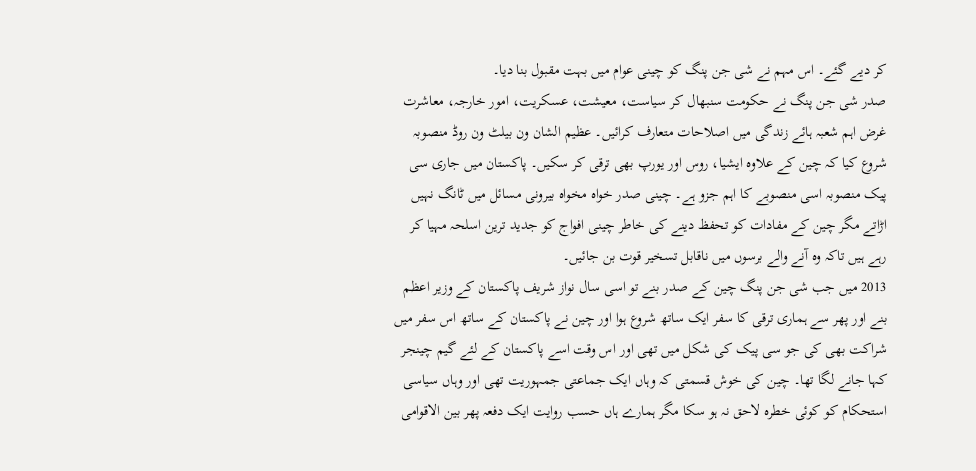کر دیے گئے۔ اس مہم نے شی جن پنگ کو چینی عوام میں بہت مقبول بنا دیا۔
صدر شی جن پنگ نے حکومت سنبھال کر سیاست، معیشت، عسکریت، امور خارجہ، معاشرت غرض اہم شعبہ ہائے زندگی میں اصلاحات متعارف کرائیں۔ عظیم الشان ون بیلٹ ون روڈ منصوبہ شروع کیا کہ چین کے علاوہ ایشیا، روس اور یورپ بھی ترقی کر سکیں۔ پاکستان میں جاری سی پیک منصوبہ اسی منصوبے کا اہم جزو ہے۔ چینی صدر خواہ مخواہ بیرونی مسائل میں ٹانگ نہیں اڑاتے مگر چین کے مفادات کو تحفظ دینے کی خاطر چینی افواج کو جدید ترین اسلحہ مہیا کر رہے ہیں تاکہ وہ آنے والے برسوں میں ناقابل تسخیر قوت بن جائیں۔
2013 میں جب شی جن پنگ چین کے صدر بنے تو اسی سال نواز شریف پاکستان کے وزیر اعظم بنے اور پھر سے ہماری ترقی کا سفر ایک ساتھ شروع ہوا اور چین نے پاکستان کے ساتھ اس سفر میں شراکت بھی کی جو سی پیک کی شکل میں تھی اور اس وقت اسے پاکستان کے لئے گیم چینجر کہا جانے لگا تھا۔ چین کی خوش قسمتی کہ وہاں ایک جماعتی جمہوریت تھی اور وہاں سیاسی استحکام کو کوئی خطرہ لاحق نہ ہو سکا مگر ہمارے ہاں حسب روایت ایک دفعہ پھر بین الاقوامی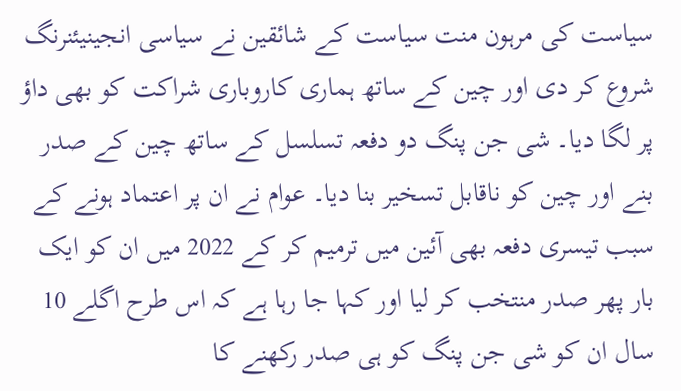سیاست کی مرہون منت سیاست کے شائقین نے سیاسی انجینیئنرنگ شروع کر دی اور چین کے ساتھ ہماری کاروباری شراکت کو بھی داؤ پر لگا دیا۔ شی جن پنگ دو دفعہ تسلسل کے ساتھ چین کے صدر بنے اور چین کو ناقابل تسخیر بنا دیا۔ عوام نے ان پر اعتماد ہونے کے سبب تیسری دفعہ بھی آئین میں ترمیم کر کے 2022 میں ان کو ایک بار پھر صدر منتخب کر لیا اور کہا جا رہا ہے کہ اس طرح اگلے 10 سال ان کو شی جن پنگ کو ہی صدر رکھنے کا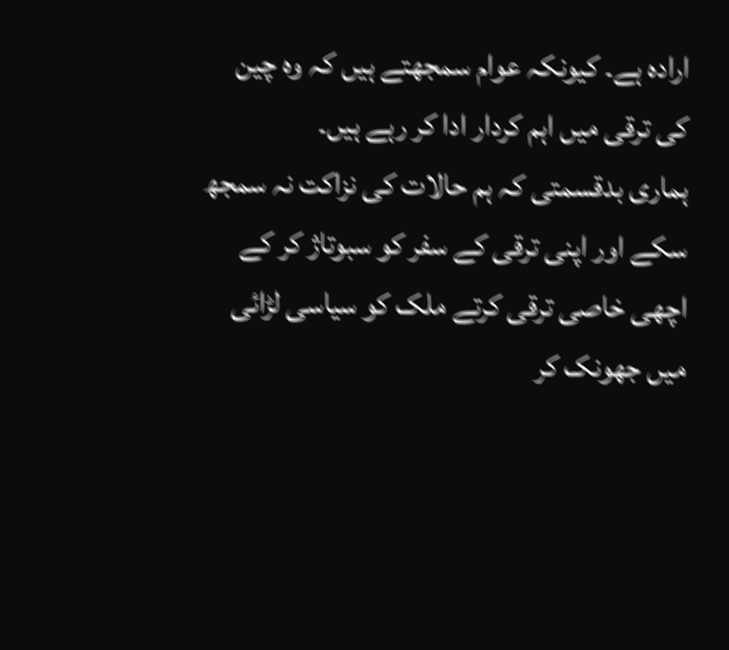ارادہ ہے۔ کیونکہ عوام سمجھتے ہیں کہ وہ چین کی ترقی میں اہم کردار ادا کر رہے ہیں۔
ہماری بدقسمتی کہ ہم حالات کی نزاکت نہ سمجھ سکے اور اپنی ترقی کے سفر کو سبوتاژ کر کے اچھی خاصی ترقی کرتے ملک کو سیاسی لڑائی میں جھونک کر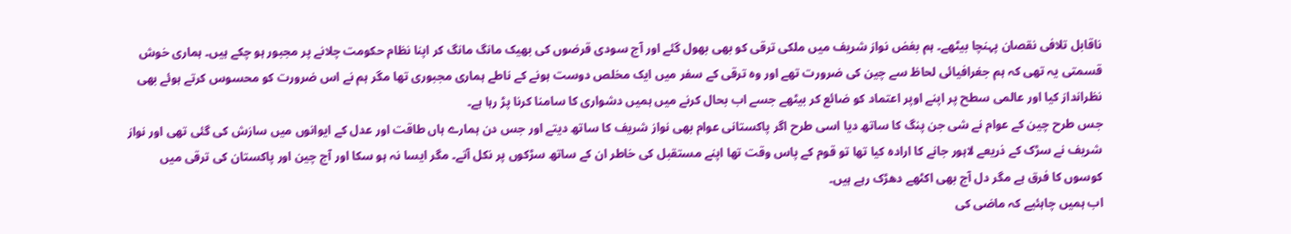ناقابل تلافی نقصان پہنچا بیٹھے۔ ہم بغض نواز شریف میں ملکی ترقی کو بھی بھول گئے اور آج سودی قرضوں کی بھیک مانگ مانگ کر اپنا نظام حکومت چلانے پر مجبور ہو چکے ہیں۔ ہماری خوش قسمتی یہ تھی کہ ہم جغرافیائی لحاظ سے چین کی ضرورت تھے اور وہ ترقی کے سفر میں ایک مخلص دوست ہونے کے ناطے ہماری مجبوری تھا مگر ہم نے اس ضرورت کو محسوس کرتے ہوئے بھی نظرانداز کیا اور عالمی سطح پر اپنے اوپر اعتماد کو ضائع کر بیٹھے جسے اب بحال کرنے میں ہمیں دشواری کا سامنا کرنا پڑ رہا ہے۔
جس طرح چین کے عوام نے شی جن پنگ کا ساتھ دیا اسی طرح اگر پاکستانی عوام بھی نواز شریف کا ساتھ دیتے اور جس دن ہمارے ہاں طاقت اور عدل کے ایوانوں میں سازش کی گئی تھی اور نواز شریف نے سڑک کے ذریعے لاہور جانے کا ارادہ کیا تھا تو قوم کے پاس وقت تھا اپنے مستقبل کی خاطر ان کے ساتھ سڑکوں پر نکل آتے۔ مگر ایسا نہ ہو سکا اور آج چین اور پاکستان کی ترقی میں کوسوں کا فرق ہے مگر دل آج بھی اکٹھے دھڑک رہے ہیں۔
اب ہمیں چاہئیے کہ ماضی کی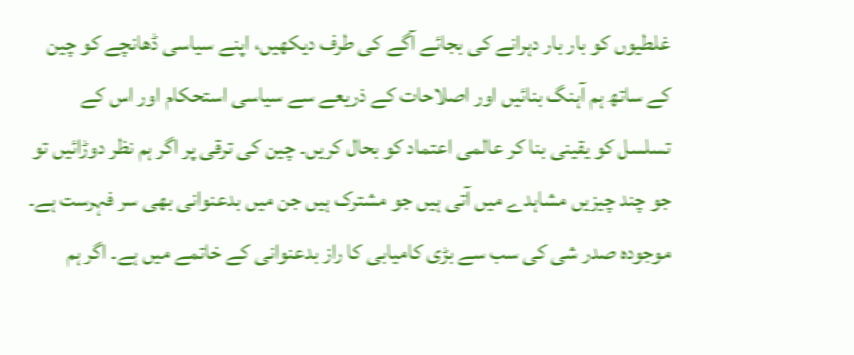غلطیوں کو بار بار دہرانے کی بجائے آگے کی طرف دیکھیں، اپنے سیاسی ڈھانچے کو چین کے ساتھ ہم آہنگ بنائیں اور اصلاحات کے ذریعے سے سیاسی استحکام اور اس کے تسلسل کو یقینی بنا کر عالمی اعتماد کو بحال کریں۔ چین کی ترقی پر اگر ہم نظر دوڑائیں تو جو چند چیزیں مشاہدے میں آتی ہیں جو مشترک ہیں جن میں بدعنوانی بھی سر فہرست ہے۔ موجودہ صدر شی کی سب سے بڑی کامیابی کا راز بدعنوانی کے خاتمے میں ہے۔ اگر ہم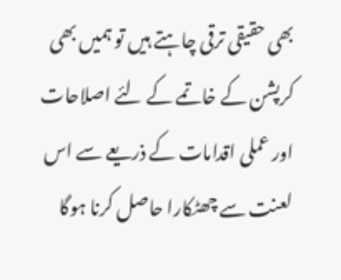بھی حقیقی ترقی چاہتے ہیں تو ہمیں بھی کرپشن کے خاتمے کے لئے اصلاحات اور عملی اقدامات کے ذریعے سے اس لعنت سے چھٹکارا حاصل کرنا ہوگا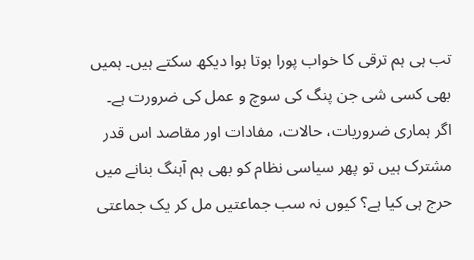تب ہی ہم ترقی کا خواب پورا ہوتا ہوا دیکھ سکتے ہیں۔ ہمیں بھی کسی شی جن پنگ کی سوچ و عمل کی ضرورت ہے۔
اگر ہماری ضروریات، حالات، مفادات اور مقاصد اس قدر مشترک ہیں تو پھر سیاسی نظام کو بھی ہم آہنگ بنانے میں حرج ہی کیا ہے؟ کیوں نہ سب جماعتیں مل کر یک جماعتی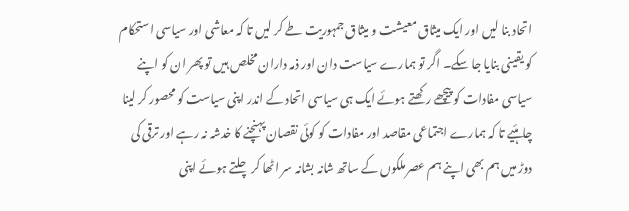اتحاد بنا لیں اور ایک میثاق معیشت و میثاق جمہوریت طے کر لیں تا کہ معاشی اور سیاسی استحکام کو یقینی بنایا جا سکے۔ اگر تو ہمارے سیاست دان اور ذمہ داران مخلص ہیں تو پھر ان کو اپنے سیاسی مفادات کو پیچھے رکھتے ہوئے ایک ہی سیاسی اتحاد کے اندر اپنی سیاست کو محصور کر لینا چاہئیے تا کہ ہمارے اجتماعی مقاصد اور مفادات کو کوئی نقصان پہنچنے کا خدشہ نہ رہے اور ترقی کی دوڑ میں ہم بھی اپنے ہم عصرملکوں کے ساتھ شانہ بشانہ سر اٹھا کر چلتے ہوئے اپنی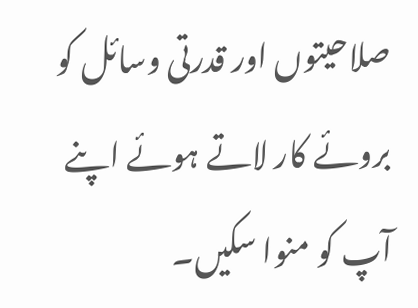صلاحیتوں اور قدرتی وسائل کو بروئے کار لاتے ہوئے اپنے آپ کو منوا سکیں۔